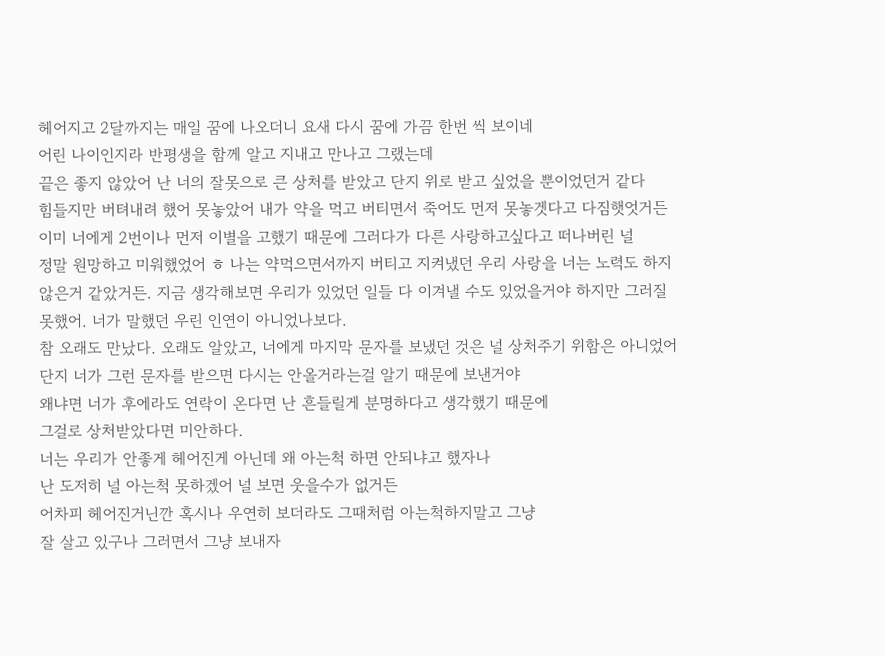헤어지고 2달까지는 매일 꿈에 나오더니 요새 다시 꿈에 가끔 한번 씩 보이네
어린 나이인지라 반평생을 함께 알고 지내고 만나고 그랬는데
끝은 좋지 않았어 난 너의 잘못으로 큰 상처를 받았고 단지 위로 받고 싶었을 뿐이었던거 같다
힘들지만 버텨내려 했어 못놓았어 내가 약을 먹고 버티면서 죽어도 먼저 못놓겟다고 다짐햇엇거든
이미 너에게 2번이나 먼저 이별을 고했기 때문에 그러다가 다른 사랑하고싶다고 떠나버린 널
정말 원망하고 미워했었어 ㅎ 나는 약먹으면서까지 버티고 지켜냈던 우리 사랑을 너는 노력도 하지
않은거 같았거든. 지금 생각해보면 우리가 있었던 일들 다 이겨낼 수도 있었을거야 하지만 그러질
못했어. 너가 말했던 우린 인연이 아니었나보다.
참 오래도 만났다. 오래도 알았고, 너에게 마지막 문자를 보냈던 것은 널 상처주기 위함은 아니었어
단지 너가 그런 문자를 받으면 다시는 안올거라는걸 알기 때문에 보낸거야
왜냐면 너가 후에라도 연락이 온다면 난 흔들릴게 분명하다고 생각했기 때문에
그걸로 상처받았다면 미안하다.
너는 우리가 안좋게 헤어진게 아닌데 왜 아는척 하면 안되냐고 했자나
난 도저히 널 아는척 못하겠어 널 보면 웃을수가 없거든
어차피 헤어진거닌깐 혹시나 우연히 보더라도 그때처럼 아는척하지말고 그냥
잘 살고 있구나 그러면서 그냥 보내자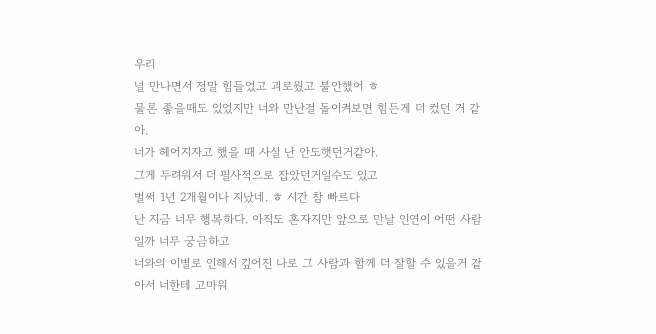우리
널 만나면서 정말 힘들었고 괴로웠고 불안했어 ㅎ
물론 좋을때도 있었지만 너와 만난걸 돌이켜보면 힘든게 더 컸던 거 같아.
너가 헤어지자고 했을 때 사실 난 안도햇던거같아.
그게 두려워서 더 필사적으로 잡았던거일수도 있고
벌써 1년 2개월이나 지났네. ㅎ 시간 참 빠르다
난 지금 너무 행복하다. 아직도 혼자지만 앞으로 만날 인연이 어떤 사람일까 너무 궁금하고
너와의 이별로 인해서 깊어진 나로 그 사람과 함께 더 잘할 수 있을거 같아서 너한테 고마워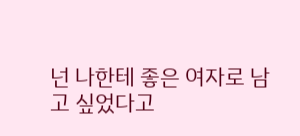넌 나한테 좋은 여자로 남고 싶었다고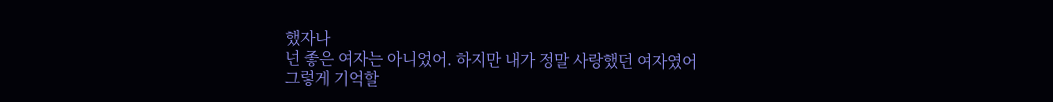했자나
넌 좋은 여자는 아니었어. 하지만 내가 정말 사랑했던 여자였어
그렇게 기억할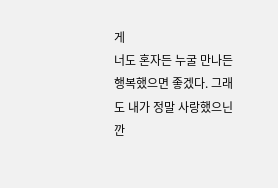게
너도 혼자든 누굴 만나든 행복했으면 좋겠다. 그래도 내가 정말 사랑했으닌깐